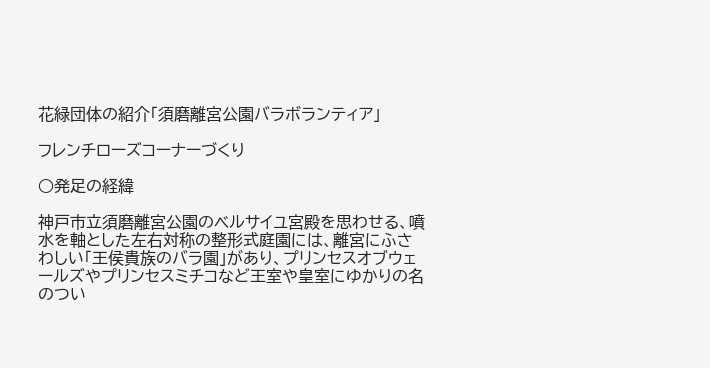花緑団体の紹介「須磨離宮公園バラボランティア」

フレンチローズコーナーづくり

○発足の経緯

神戸市立須磨離宮公園のベルサイユ宮殿を思わせる、噴水を軸とした左右対称の整形式庭園には、離宮にふさわしい「王侯貴族のバラ園」があり、プリンセスオブウェールズやプリンセスミチコなど王室や皇室にゆかりの名のつい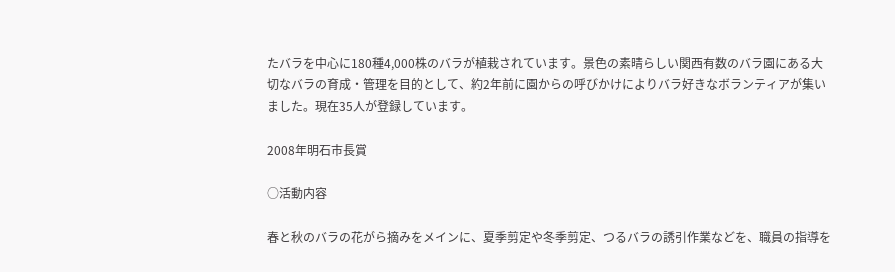たバラを中心に180種4,000株のバラが植栽されています。景色の素晴らしい関西有数のバラ園にある大切なバラの育成・管理を目的として、約2年前に園からの呼びかけによりバラ好きなボランティアが集いました。現在35人が登録しています。

2008年明石市長賞

○活動内容

春と秋のバラの花がら摘みをメインに、夏季剪定や冬季剪定、つるバラの誘引作業などを、職員の指導を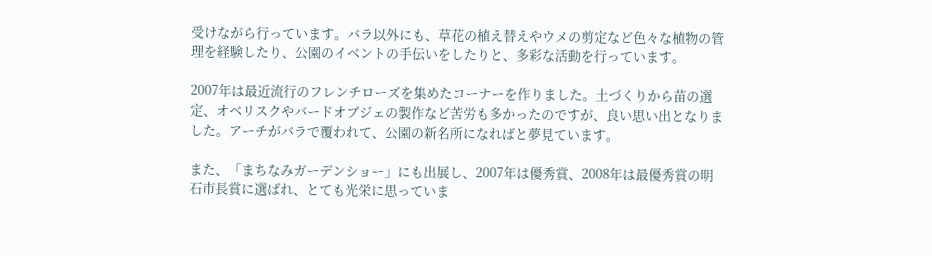受けながら行っています。バラ以外にも、草花の植え替えやウメの剪定など色々な植物の管理を経験したり、公園のイベントの手伝いをしたりと、多彩な活動を行っています。

2007年は最近流行のフレンチローズを集めたコーナーを作りました。土づくりから苗の選定、オベリスクやバードオブジェの製作など苦労も多かったのですが、良い思い出となりました。アーチがバラで覆われて、公園の新名所になればと夢見ています。

また、「まちなみガーデンショー」にも出展し、2007年は優秀賞、2008年は最優秀賞の明石市長賞に選ばれ、とても光栄に思っていま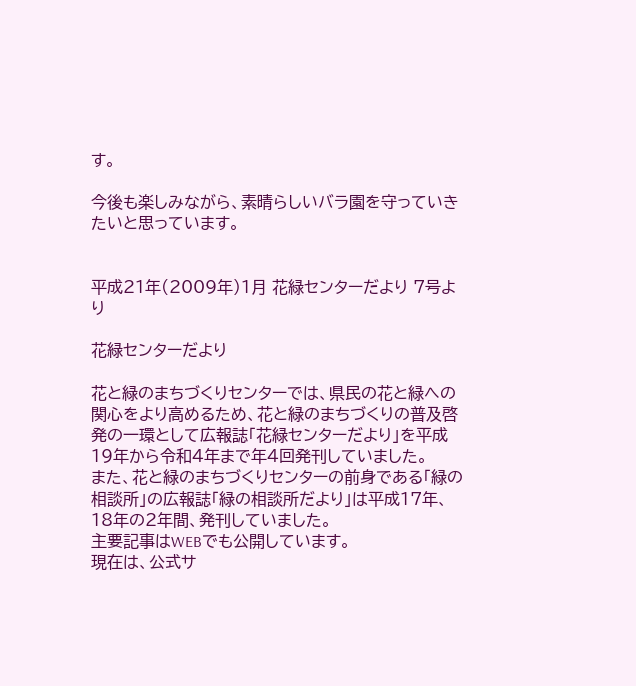す。

今後も楽しみながら、素晴らしいバラ園を守っていきたいと思っています。


平成21年(2009年)1月 花緑センターだより 7号より

花緑センターだより

花と緑のまちづくりセンターでは、県民の花と緑への関心をより高めるため、花と緑のまちづくりの普及啓発の一環として広報誌「花緑センターだより」を平成19年から令和4年まで年4回発刊していました。
また、花と緑のまちづくりセンターの前身である「緑の相談所」の広報誌「緑の相談所だより」は平成17年、18年の2年間、発刊していました。
主要記事はWEBでも公開しています。
現在は、公式サ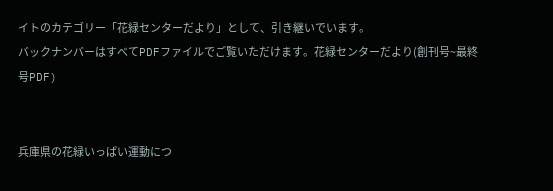イトのカテゴリー「花緑センターだより」として、引き継いでいます。
バックナンバーはすべてPDFファイルでご覧いただけます。花緑センターだより(創刊号~最終号PDF)


兵庫県の花緑いっぱい運動につ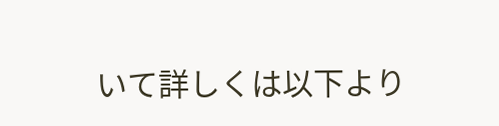いて詳しくは以下より